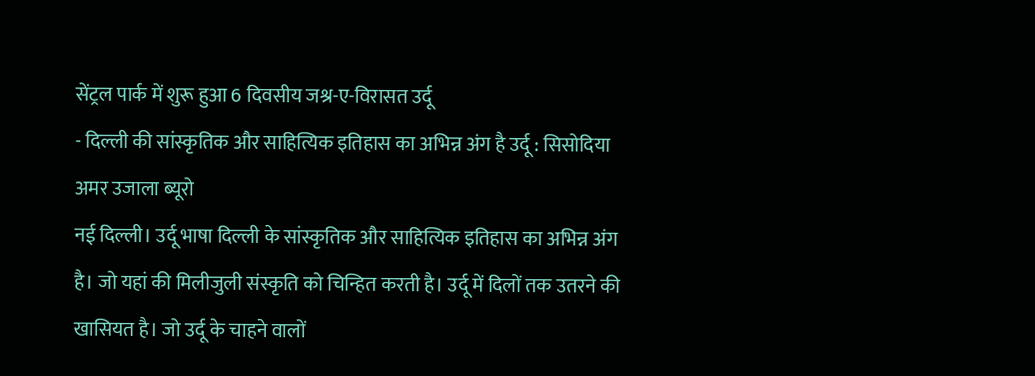सेंट्रल पार्क में शुरू हुआ 6 दिवसीय जश्र-ए-विरासत उर्दू
- दिल्ली की सांस्कृतिक और साहित्यिक इतिहास का अभिन्न अंग है उर्दू : सिसोदिया
अमर उजाला ब्यूरो
नई दिल्ली। उर्दू भाषा दिल्ली के सांस्कृतिक और साहित्यिक इतिहास का अभिन्न अंग है। जो यहां की मिलीजुली संस्कृति को चिन्हित करती है। उर्दू में दिलों तक उतरने की खासियत है। जो उर्दू के चाहने वालों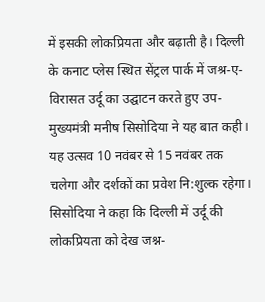में इसकी लोकप्रियता और बढ़ाती है। दिल्ली के कनाट प्लेस स्थित सेंट्रल पार्क में जश्र-ए-विरासत उर्दू का उद्घाटन करते हुए उप-मुख्यमंत्री मनीष सिसोदिया ने यह बात कही। यह उत्सव 10 नवंबर से 15 नवंबर तक चलेगा और दर्शकों का प्रवेश नि:शुल्क रहेगा।
सिसोदिया ने कहा कि दिल्ली में उर्दू की लोकप्रियता को देख जश्न-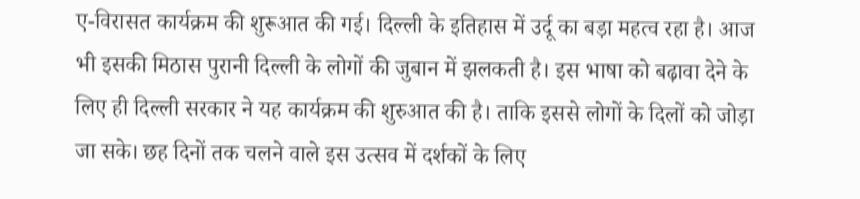ए-विरासत कार्यक्रम की शुरूआत की गई। दिल्ली के इतिहास में उर्दू का बड़ा महत्व रहा है। आज भी इसकी मिठास पुरानी दिल्ली के लोगों की जुबान में झलकती है। इस भाषा को बढ़ावा देने के लिए ही दिल्ली सरकार ने यह कार्यक्रम की शुरुआत की है। ताकि इससे लोगों के दिलों को जोड़ा जा सके। छह दिनों तक चलने वाले इस उत्सव में दर्शकों के लिए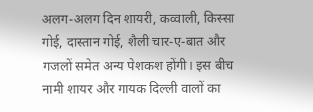अलग-अलग दिन शायरी, कव्वाली, किस्सा गोई, दास्तान गोई, शैली चार-ए-बात और गजलों समेत अन्य पेशकश होंगी। इस बीच नामी शायर और गायक दिल्ली वालों का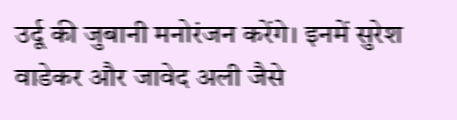उर्दू की जुबानी मनोरंजन करेंगे। इनमें सुरेश वाडेकर और जावेद अली जैसे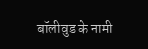बॉलीवुड के नामी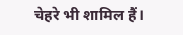चेहरे भी शामिल हैं।